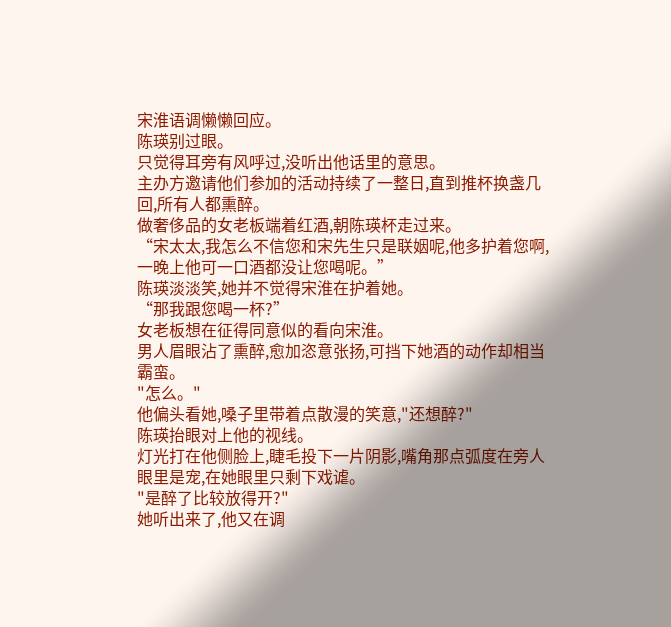宋淮语调懒懒回应。
陈瑛别过眼。
只觉得耳旁有风呼过,没听出他话里的意思。
主办方邀请他们参加的活动持续了一整日,直到推杯换盏几回,所有人都熏醉。
做奢侈品的女老板端着红酒,朝陈瑛杯走过来。
“宋太太,我怎么不信您和宋先生只是联姻呢,他多护着您啊,一晚上他可一口酒都没让您喝呢。”
陈瑛淡淡笑,她并不觉得宋淮在护着她。
“那我跟您喝一杯?”
女老板想在征得同意似的看向宋淮。
男人眉眼沾了熏醉,愈加恣意张扬,可挡下她酒的动作却相当霸蛮。
"怎么。"
他偏头看她,嗓子里带着点散漫的笑意,"还想醉?"
陈瑛抬眼对上他的视线。
灯光打在他侧脸上,睫毛投下一片阴影,嘴角那点弧度在旁人眼里是宠,在她眼里只剩下戏谑。
"是醉了比较放得开?"
她听出来了,他又在调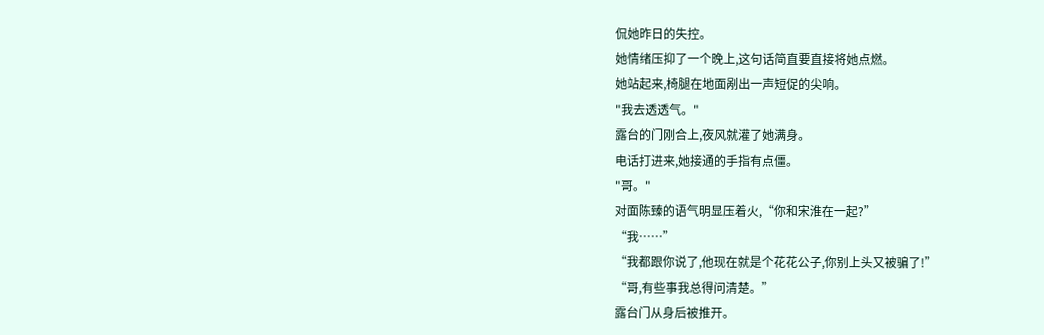侃她昨日的失控。
她情绪压抑了一个晚上,这句话简直要直接将她点燃。
她站起来,椅腿在地面剐出一声短促的尖响。
"我去透透气。"
露台的门刚合上,夜风就灌了她满身。
电话打进来,她接通的手指有点僵。
"哥。"
对面陈臻的语气明显压着火,“你和宋淮在一起?”
“我……”
“我都跟你说了,他现在就是个花花公子,你别上头又被骗了!”
“哥,有些事我总得问清楚。”
露台门从身后被推开。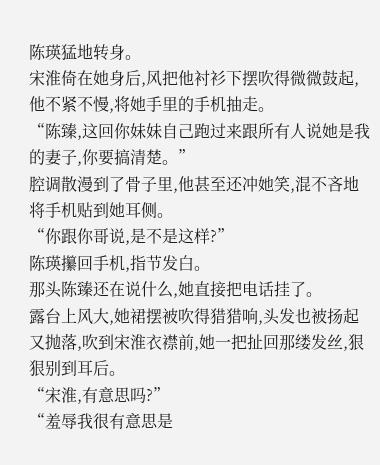陈瑛猛地转身。
宋淮倚在她身后,风把他衬衫下摆吹得微微鼓起,他不紧不慢,将她手里的手机抽走。
“陈臻,这回你妹妹自己跑过来跟所有人说她是我的妻子,你要搞清楚。”
腔调散漫到了骨子里,他甚至还冲她笑,混不吝地将手机贴到她耳侧。
“你跟你哥说,是不是这样?”
陈瑛攥回手机,指节发白。
那头陈臻还在说什么,她直接把电话挂了。
露台上风大,她裙摆被吹得猎猎响,头发也被扬起又抛落,吹到宋淮衣襟前,她一把扯回那缕发丝,狠狠别到耳后。
“宋淮,有意思吗?”
“羞辱我很有意思是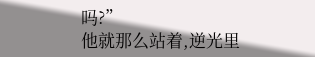吗?”
他就那么站着,逆光里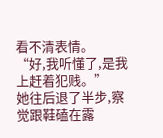看不清表情。
“好,我听懂了,是我上赶着犯贱。”
她往后退了半步,察觉跟鞋磕在露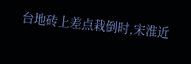台地砖上差点栽倒时,宋淮近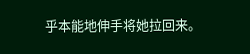乎本能地伸手将她拉回来。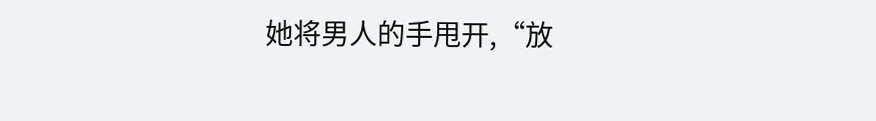她将男人的手甩开,“放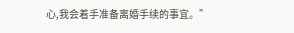心,我会着手准备离婚手续的事宜。”